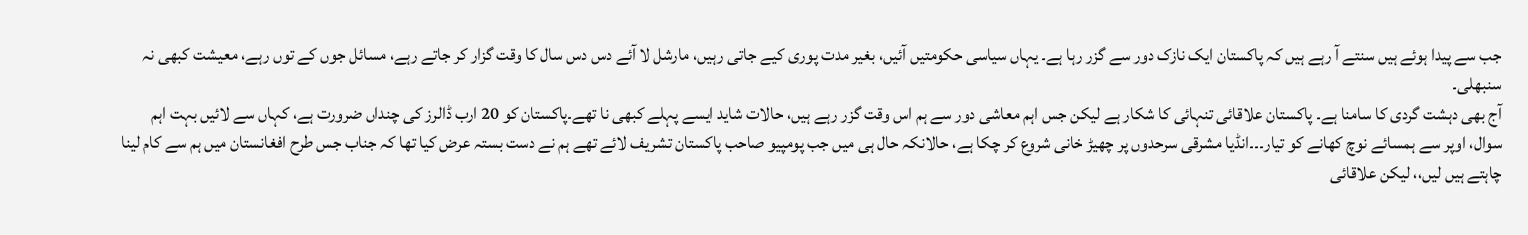جب سے پیدا ہوئے ہیں سنتے آ رہے ہیں کہ پاکستان ایک نازک دور سے گزر رہا ہے۔ یہاں سیاسی حکومتیں آئیں، بغیر مدت پوری کیے جاتی رہیں، مارشل لا آئے دس دس سال کا وقت گزار کر جاتے رہے، مسائل جوں کے توں رہے، معیشت کبھی نہ سنبھلی۔
آج بھی دہشت گردی کا سامنا ہے۔ پاکستان علاقائی تنہائی کا شکار ہے لیکن جس اہم معاشی دور سے ہم اس وقت گزر رہے ہیں، حالات شاید ایسے پہلے کبھی نا تھے۔پاکستان کو 20 ارب ڈالرز کی چنداں ضرورت ہے، کہاں سے لائیں بہت اہم سوال، اوپر سے ہمسائے نوچ کھانے کو تیار۔۔۔انڈیا مشرقی سرحدوں پر چھیڑ خانی شروع کر چکا ہے، حالانکہ حال ہی میں جب پومپیو صاحب پاکستان تشریف لائے تھے ہم نے دست بستہ عرض کیا تھا کہ جناب جس طرح افغانستان میں ہم سے کام لینا چاہتے ہیں لیں،، لیکن علاقائی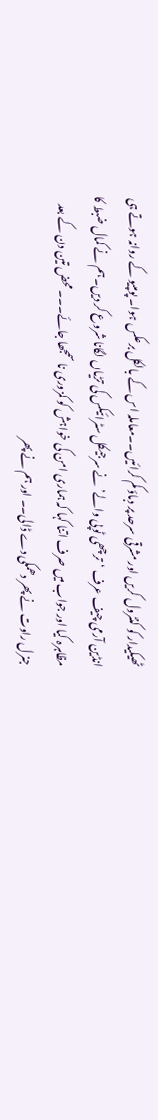ٹھیکیدار کو کنٹرول کریں اور مشرقی سرحد پر دباؤ کم کرائیں۔۔معاملہ اس کے بالکل برعکس ہوا۔ پومپیو کے روانہ ہوتے ہی انڈین آرمی چیف عرف ‘ترچھی ٹوپی والے’ نے سرجیکل سٹرائیکس کی تڑیاں لگانا شروع کر دیں۔ہم نے کمال ضبط کا مظاہرہ کیا اور جواب میں صرف اتنا کہا کہ ہماری امن کی خواہش کو کمزوری نا سمجھا جائے۔۔۔ محض تین دن کے بعد جنرل راوت نے پھر دھمکی دے ڈالی۔۔ اور ہم نے پھر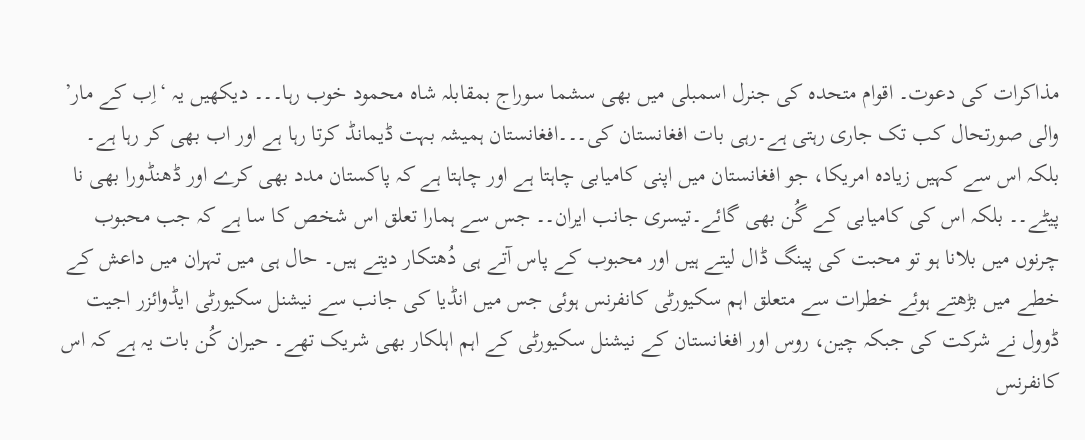مذاکرات کی دعوت۔ اقوام متحدہ کی جنرل اسمبلی میں بھی سشما سوراج بمقابلہ شاہ محمود خوب رہا۔۔۔ دیکھیں یہ ‘اِب کے مار’ والی صورتحال کب تک جاری رہتی ہے۔رہی بات افغانستان کی۔۔۔افغانستان ہمیشہ بہت ڈیمانڈ کرتا رہا ہے اور اب بھی کر رہا ہے۔ بلکہ اس سے کہیں زیادہ امریکا، جو افغانستان میں اپنی کامیابی چاہتا ہے اور چاہتا ہے کہ پاکستان مدد بھی کرے اور ڈھنڈورا بھی نا پیٹے۔۔ بلکہ اس کی کامیابی کے گُن بھی گائے۔تیسری جانب ایران۔۔ جس سے ہمارا تعلق اس شخص کا سا ہے کہ جب محبوب چرنوں میں بلانا ہو تو محبت کی پینگ ڈال لیتے ہیں اور محبوب کے پاس آتے ہی دُھتکار دیتے ہیں۔ حال ہی میں تہران میں داعش کے خطے میں بڑھتے ہوئے خطرات سے متعلق اہم سکیورٹی کانفرنس ہوئی جس میں انڈیا کی جانب سے نیشنل سکیورٹی ایڈوائزر اجیت ڈوول نے شرکت کی جبکہ چین، روس اور افغانستان کے نیشنل سکیورٹی کے اہم اہلکار بھی شریک تھے۔ حیران کُن بات یہ ہے کہ اس کانفرنس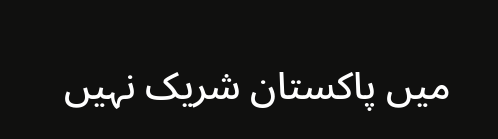میں پاکستان شریک نہیں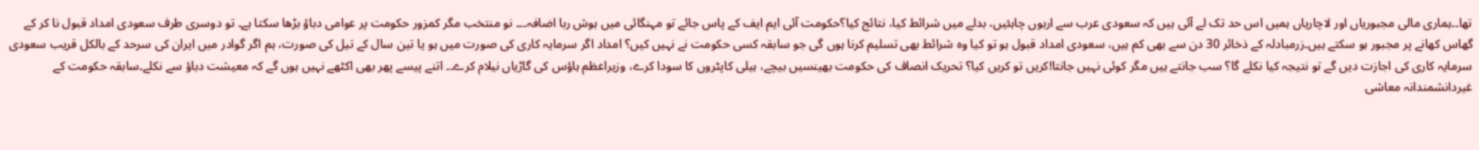تھا۔۔ہماری مالی مجبوریاں اور لاچاریاں ہمیں اس حد تک لے آئی ہیں کہ سعودی عرب سے اربوں چاہئیں، بدلے میں شرائط کیا، نتائج کیا؟حکومت آئی ایم ایف کے پاس جائے تو مہنگائی میں ہوش ربا اضافہ۔۔۔ نو منتخب مگر کمزور حکومت پر عوامی دباؤ بڑھا سکتا ہے۔ تو دوسری طرف سعودی امداد قبول نا کر کے گھاس کھانے پر مجبور ہو سکتے ہیں۔زرمبادلہ کے ذخائر 30 دن سے بھی کم ہیں، سعودی امداد قبول ہو تو کیا وہ شرائط بھی تسلیم کرنا ہوں گی جو سابقہ کسی حکومت نے نہیں کیں؟ امداد اگر سرمایہ کاری کی صورت میں ہو یا تین سال کے تیل کی صورت، ہم اگر گوادر میں ایران کی سرحد کے بالکل قریب سعودی سرمایہ کاری کی اجازت دیں گے تو نتیجہ کیا نکلے گا؟ سب جانتے ہیں مگر کوئی نہیں جانتا!کریں تو کریں کیا؟ تحریک انصاف کی حکومت بھینسیں بیچے، ہیلی کاپٹروں کا سودا کرے، وزیراعظم ہاؤس کی گاڑیاں نیلام کرے۔۔ اتنے پیسے پھر بھی اکٹھے نہیں ہوں گے کہ معیشت دباؤ سے نکلے۔سابقہ حکومت کے غیردانشمندانہ معاشی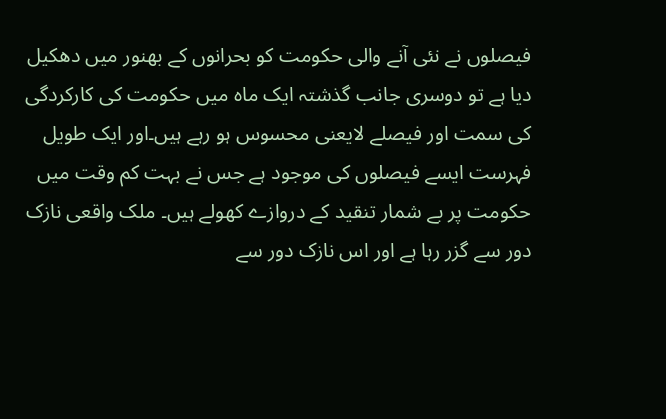فیصلوں نے نئی آنے والی حکومت کو بحرانوں کے بھنور میں دھکیل دیا ہے تو دوسری جانب گذشتہ ایک ماہ میں حکومت کی کارکردگی کی سمت اور فیصلے لایعنی محسوس ہو رہے ہیں۔اور ایک طویل فہرست ایسے فیصلوں کی موجود ہے جس نے بہت کم وقت میں حکومت پر بے شمار تنقید کے دروازے کھولے ہیں۔ ملک واقعی نازک دور سے گزر رہا ہے اور اس نازک دور سے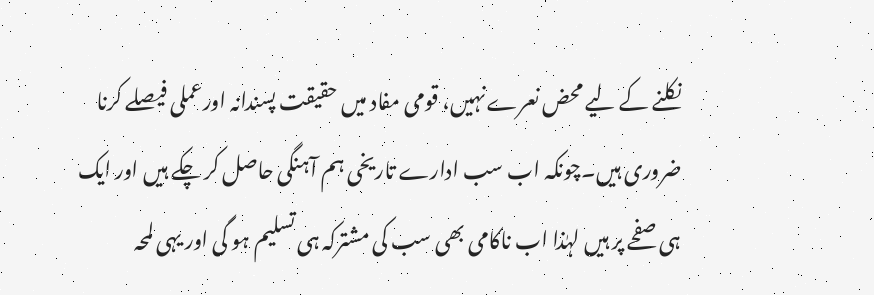نکلنے کے لیے محض نعرے نہیں، قومی مفاد میں حقیقت پسندانہ اورعملی فیصلے کرنا ضروری ہیں۔چونکہ اب سب ادارے تاریخی ہم آہنگی حاصل کر چکے ہیں اور ایک ہی صفحے پر ہیں لہٰذا اب ناکامی بھی سب کی مشترکہ ہی تسلیم ہو گی اور یہی لمحہ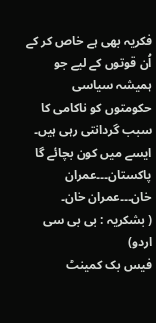فکریہ بھی ہے خاص کر کے اُن قوتوں کے لیے جو ہمیشہ سیاسی حکومتوں کو ناکامی کا سبب گردانتی رہی ہیں۔ ایسے میں کون بچائے گا پاکستان۔۔۔عمران خان۔۔۔عمران خان۔
( بشکریہ : بی بی سی اردو)
فیس بک کمینٹ